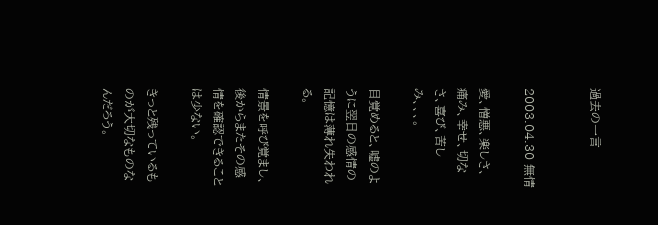過去の一言


2003.04.30 無情

愛、憎悪、楽しさ、痛み、幸せ、切なさ、喜び、苦しみ、、、。

目覚めると、嘘のように翌日の感情の記憶は薄れ失われる。

情景を呼び覚まし、後からまたその感情を確認できることは少ない。

きっと残っているものが大切なものなんだろう。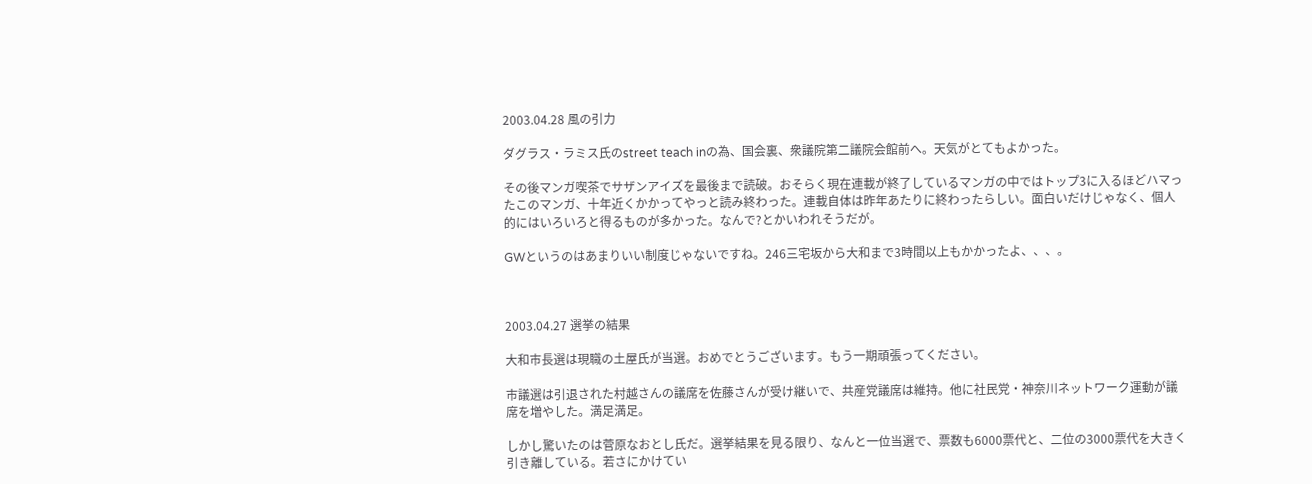2003.04.28 風の引力

ダグラス・ラミス氏のstreet teach inの為、国会裏、衆議院第二議院会館前へ。天気がとてもよかった。

その後マンガ喫茶でサザンアイズを最後まで読破。おそらく現在連載が終了しているマンガの中ではトップ3に入るほどハマったこのマンガ、十年近くかかってやっと読み終わった。連載自体は昨年あたりに終わったらしい。面白いだけじゃなく、個人的にはいろいろと得るものが多かった。なんで?とかいわれそうだが。

GWというのはあまりいい制度じゃないですね。246三宅坂から大和まで3時間以上もかかったよ、、、。



2003.04.27 選挙の結果

大和市長選は現職の土屋氏が当選。おめでとうございます。もう一期頑張ってください。

市議選は引退された村越さんの議席を佐藤さんが受け継いで、共産党議席は維持。他に社民党・神奈川ネットワーク運動が議席を増やした。満足満足。

しかし驚いたのは菅原なおとし氏だ。選挙結果を見る限り、なんと一位当選で、票数も6000票代と、二位の3000票代を大きく引き離している。若さにかけてい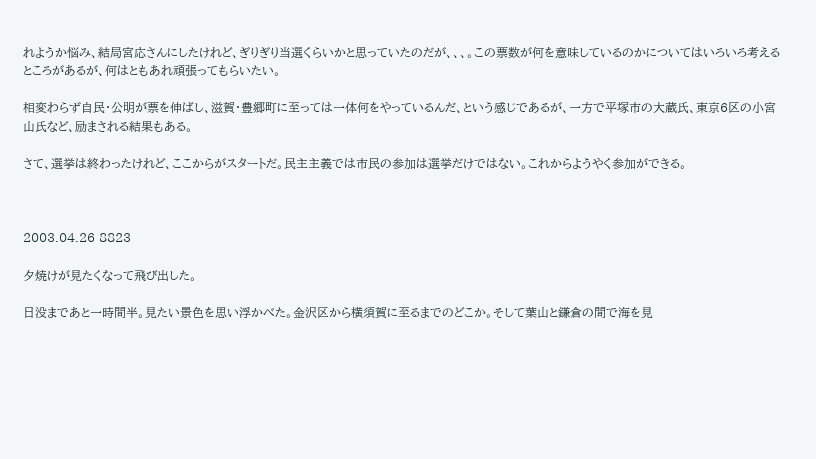れようか悩み、結局宮応さんにしたけれど、ぎりぎり当選くらいかと思っていたのだが、、、。この票数が何を意味しているのかについてはいろいろ考えるところがあるが、何はともあれ頑張ってもらいたい。

相変わらず自民・公明が票を伸ばし、滋賀・豊郷町に至っては一体何をやっているんだ、という感じであるが、一方で平塚市の大蔵氏、東京6区の小宮山氏など、励まされる結果もある。

さて、選挙は終わったけれど、ここからがスタートだ。民主主義では市民の参加は選挙だけではない。これからようやく参加ができる。



2003.04.26 8823

夕焼けが見たくなって飛び出した。

日没まであと一時間半。見たい景色を思い浮かべた。金沢区から横須賀に至るまでのどこか。そして葉山と鎌倉の間で海を見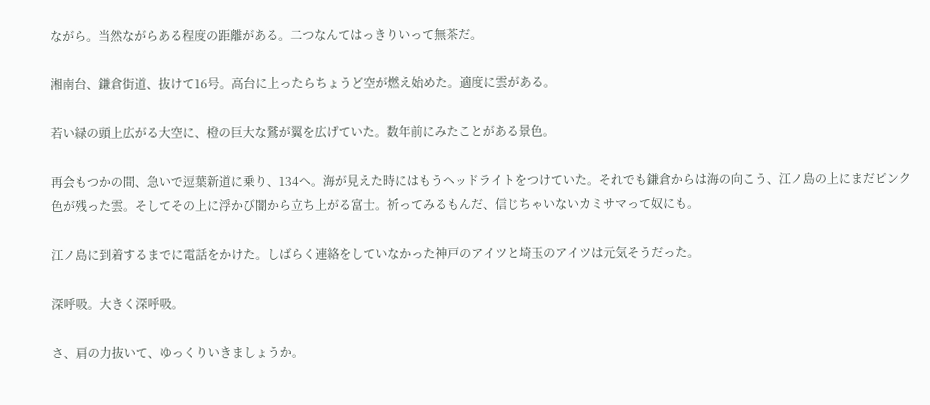ながら。当然ながらある程度の距離がある。二つなんてはっきりいって無茶だ。

湘南台、鎌倉街道、抜けて16号。高台に上ったらちょうど空が燃え始めた。適度に雲がある。

若い緑の頭上広がる大空に、橙の巨大な鷲が翼を広げていた。数年前にみたことがある景色。

再会もつかの間、急いで逗葉新道に乗り、134へ。海が見えた時にはもうヘッドライトをつけていた。それでも鎌倉からは海の向こう、江ノ島の上にまだピンク色が残った雲。そしてその上に浮かび闇から立ち上がる富士。祈ってみるもんだ、信じちゃいないカミサマって奴にも。

江ノ島に到着するまでに電話をかけた。しばらく連絡をしていなかった神戸のアイツと埼玉のアイツは元気そうだった。

深呼吸。大きく深呼吸。

さ、肩の力抜いて、ゆっくりいきましょうか。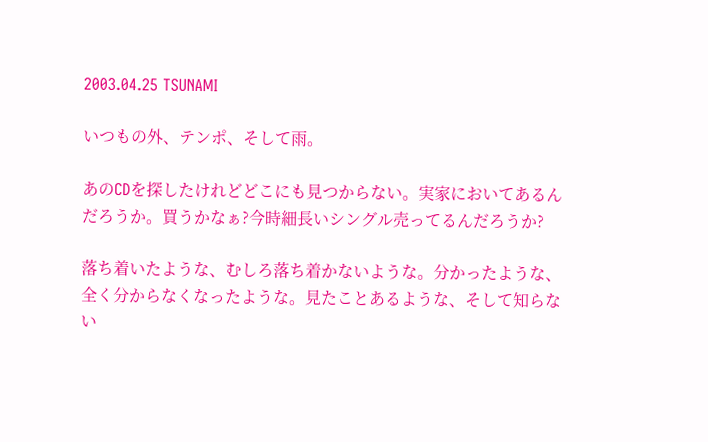2003.04.25 TSUNAMI

いつもの外、テンポ、そして雨。

あのCDを探したけれどどこにも見つからない。実家においてあるんだろうか。買うかなぁ?今時細長いシングル売ってるんだろうか?

落ち着いたような、むしろ落ち着かないような。分かったような、全く分からなくなったような。見たことあるような、そして知らない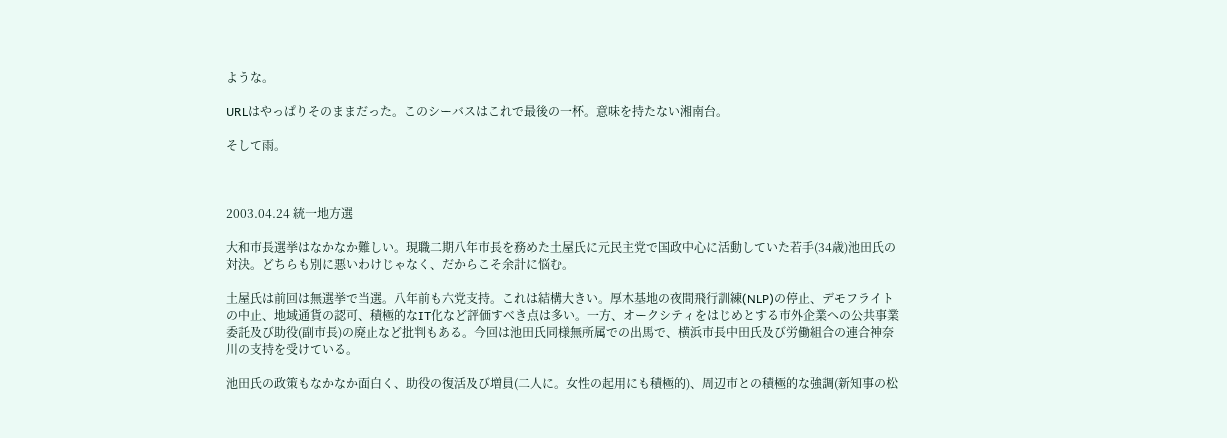ような。

URLはやっぱりそのままだった。このシーバスはこれで最後の一杯。意味を持たない湘南台。

そして雨。



2003.04.24 統一地方選

大和市長選挙はなかなか難しい。現職二期八年市長を務めた土屋氏に元民主党で国政中心に活動していた若手(34歳)池田氏の対決。どちらも別に悪いわけじゃなく、だからこそ余計に悩む。

土屋氏は前回は無選挙で当選。八年前も六党支持。これは結構大きい。厚木基地の夜間飛行訓練(NLP)の停止、デモフライトの中止、地域通貨の認可、積極的なIT化など評価すべき点は多い。一方、オークシティをはじめとする市外企業への公共事業委託及び助役(副市長)の廃止など批判もある。今回は池田氏同様無所属での出馬で、横浜市長中田氏及び労働組合の連合神奈川の支持を受けている。

池田氏の政策もなかなか面白く、助役の復活及び増員(二人に。女性の起用にも積極的)、周辺市との積極的な強調(新知事の松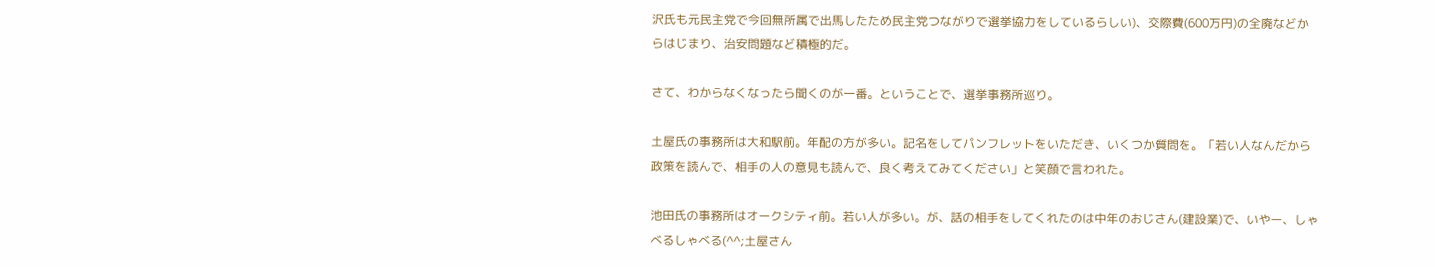沢氏も元民主党で今回無所属で出馬したため民主党つながりで選挙協力をしているらしい)、交際費(600万円)の全廃などからはじまり、治安問題など積極的だ。

さて、わからなくなったら聞くのが一番。ということで、選挙事務所巡り。

土屋氏の事務所は大和駅前。年配の方が多い。記名をしてパンフレットをいただき、いくつか質問を。「若い人なんだから政策を読んで、相手の人の意見も読んで、良く考えてみてください」と笑顔で言われた。

池田氏の事務所はオークシティ前。若い人が多い。が、話の相手をしてくれたのは中年のおじさん(建設業)で、いやー、しゃべるしゃべる(^^;土屋さん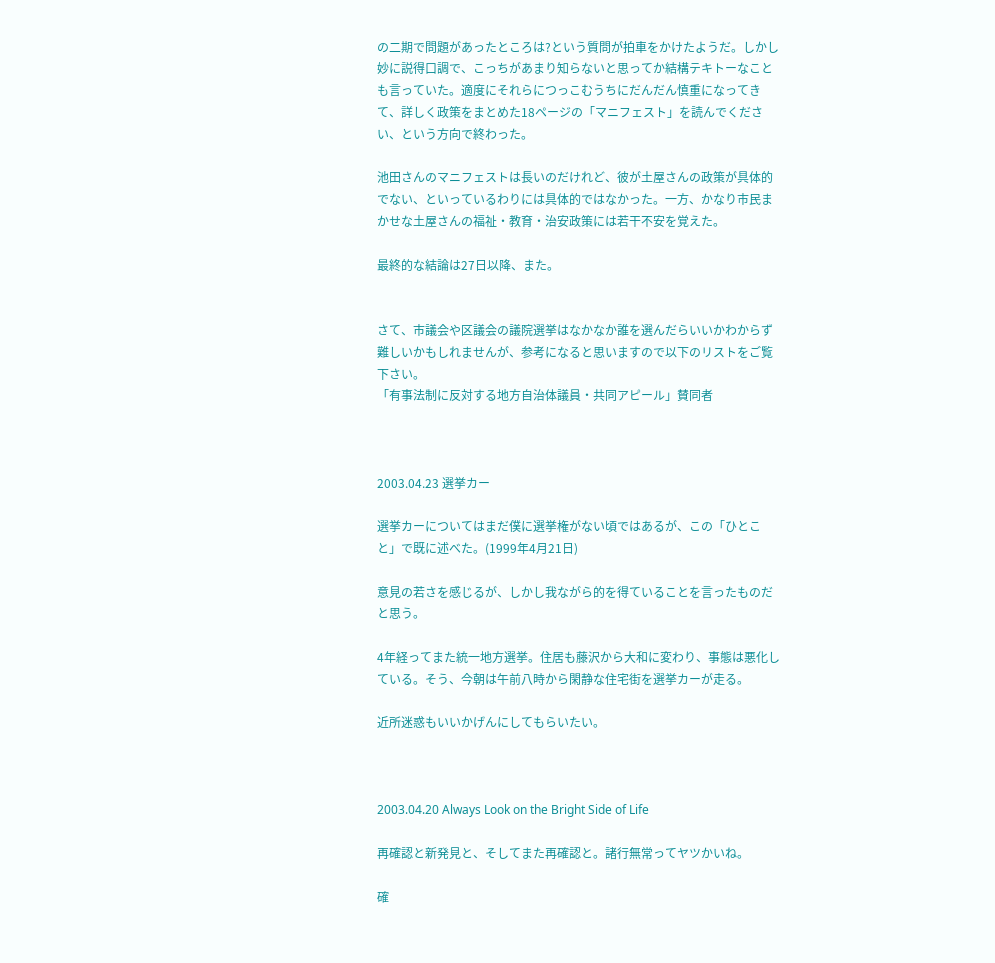の二期で問題があったところは?という質問が拍車をかけたようだ。しかし妙に説得口調で、こっちがあまり知らないと思ってか結構テキトーなことも言っていた。適度にそれらにつっこむうちにだんだん慎重になってきて、詳しく政策をまとめた18ページの「マニフェスト」を読んでください、という方向で終わった。

池田さんのマニフェストは長いのだけれど、彼が土屋さんの政策が具体的でない、といっているわりには具体的ではなかった。一方、かなり市民まかせな土屋さんの福祉・教育・治安政策には若干不安を覚えた。

最終的な結論は27日以降、また。


さて、市議会や区議会の議院選挙はなかなか誰を選んだらいいかわからず難しいかもしれませんが、参考になると思いますので以下のリストをご覧下さい。
「有事法制に反対する地方自治体議員・共同アピール」賛同者



2003.04.23 選挙カー

選挙カーについてはまだ僕に選挙権がない頃ではあるが、この「ひとこと」で既に述べた。(1999年4月21日)

意見の若さを感じるが、しかし我ながら的を得ていることを言ったものだと思う。

4年経ってまた統一地方選挙。住居も藤沢から大和に変わり、事態は悪化している。そう、今朝は午前八時から閑静な住宅街を選挙カーが走る。

近所迷惑もいいかげんにしてもらいたい。



2003.04.20 Always Look on the Bright Side of Life

再確認と新発見と、そしてまた再確認と。諸行無常ってヤツかいね。

確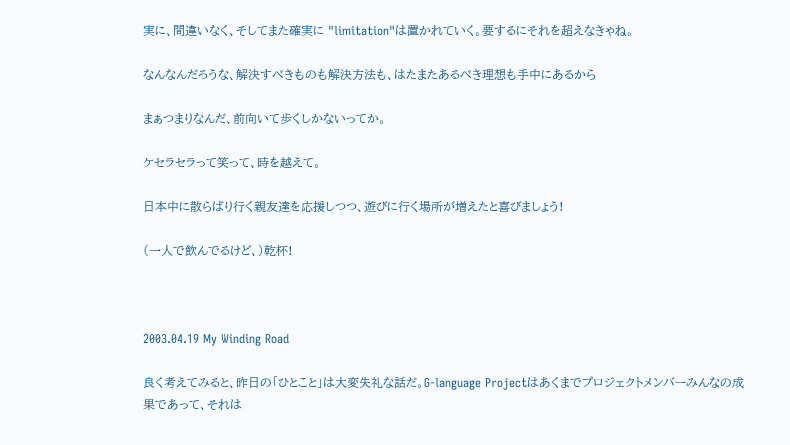実に、間違いなく、そしてまた確実に "limitation"は置かれていく。要するにそれを超えなきゃね。

なんなんだろうな、解決すべきものも解決方法も、はたまたあるべき理想も手中にあるから

まぁつまりなんだ、前向いて歩くしかないってか。

ケセラセラって笑って、時を越えて。

日本中に散らばり行く親友達を応援しつつ、遊びに行く場所が増えたと喜びましょう!

(一人で飲んでるけど、)乾杯!



2003.04.19 My Winding Road

良く考えてみると、昨日の「ひとこと」は大変失礼な話だ。G-language Projectはあくまでプロジェクトメンバーみんなの成果であって、それは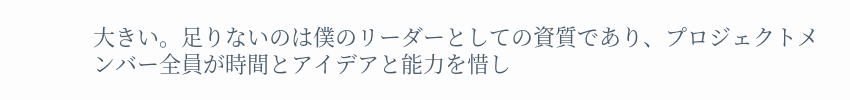大きい。足りないのは僕のリーダーとしての資質であり、プロジェクトメンバー全員が時間とアイデアと能力を惜し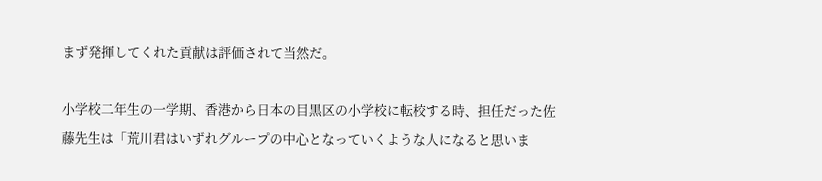まず発揮してくれた貢献は評価されて当然だ。

小学校二年生の一学期、香港から日本の目黒区の小学校に転校する時、担任だった佐藤先生は「荒川君はいずれグループの中心となっていくような人になると思いま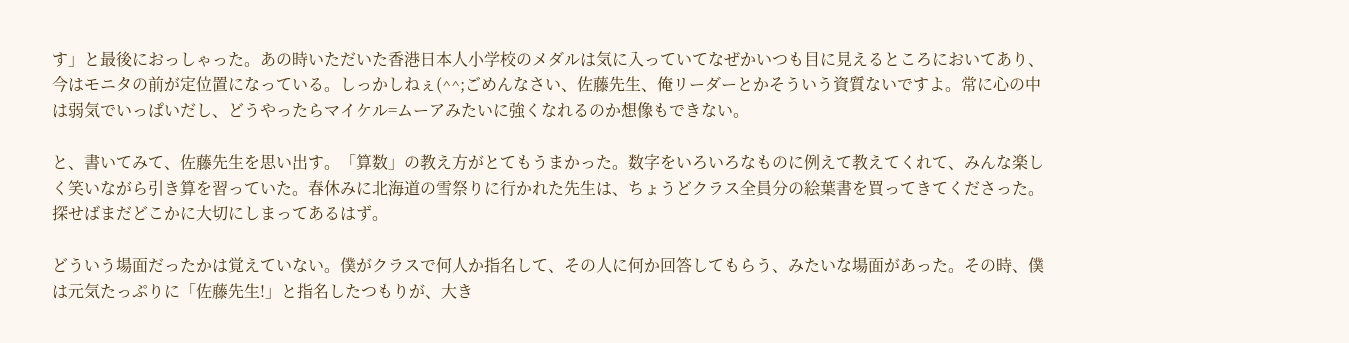す」と最後におっしゃった。あの時いただいた香港日本人小学校のメダルは気に入っていてなぜかいつも目に見えるところにおいてあり、今はモニタの前が定位置になっている。しっかしねぇ(^^;ごめんなさい、佐藤先生、俺リーダーとかそういう資質ないですよ。常に心の中は弱気でいっぱいだし、どうやったらマイケル=ムーアみたいに強くなれるのか想像もできない。

と、書いてみて、佐藤先生を思い出す。「算数」の教え方がとてもうまかった。数字をいろいろなものに例えて教えてくれて、みんな楽しく笑いながら引き算を習っていた。春休みに北海道の雪祭りに行かれた先生は、ちょうどクラス全員分の絵葉書を買ってきてくださった。探せばまだどこかに大切にしまってあるはず。

どういう場面だったかは覚えていない。僕がクラスで何人か指名して、その人に何か回答してもらう、みたいな場面があった。その時、僕は元気たっぷりに「佐藤先生!」と指名したつもりが、大き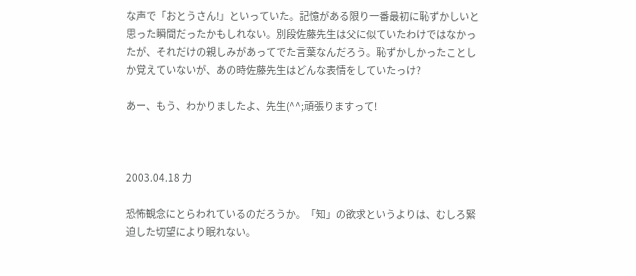な声で「おとうさん!」といっていた。記憶がある限り一番最初に恥ずかしいと思った瞬間だったかもしれない。別段佐藤先生は父に似ていたわけではなかったが、それだけの親しみがあってでた言葉なんだろう。恥ずかしかったことしか覚えていないが、あの時佐藤先生はどんな表情をしていたっけ?

あー、もう、わかりましたよ、先生(^^;頑張りますって!



2003.04.18 力

恐怖観念にとらわれているのだろうか。「知」の欲求というよりは、むしろ緊迫した切望により眠れない。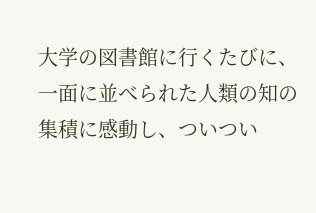大学の図書館に行くたびに、一面に並べられた人類の知の集積に感動し、ついつい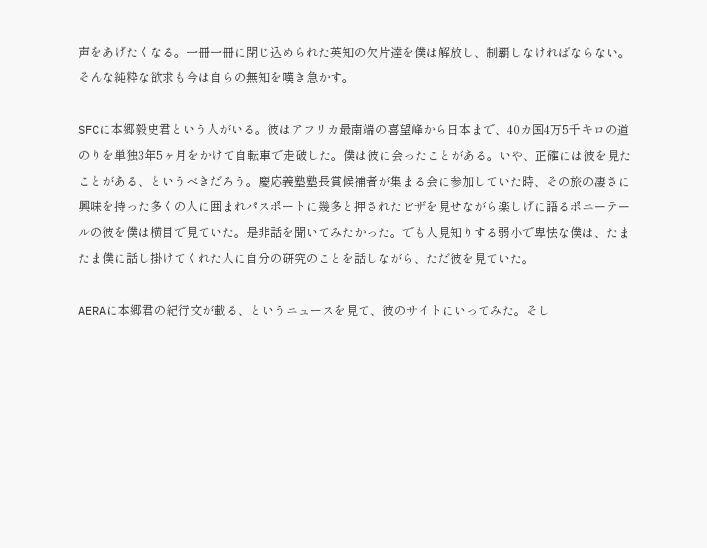声をあげたくなる。一冊一冊に閉じ込められた英知の欠片達を僕は解放し、制覇しなければならない。そんな純粋な欲求も今は自らの無知を嘆き急かす。

SFCに本郷毅史君という人がいる。彼はアフリカ最南端の喜望峰から日本まで、40カ国4万5千キロの道のりを単独3年5ヶ月をかけて自転車で走破した。僕は彼に会ったことがある。いや、正確には彼を見たことがある、というべきだろう。慶応義塾塾長賞候補者が集まる会に参加していた時、その旅の凄さに興味を持った多くの人に囲まれパスポートに幾多と押されたビザを見せながら楽しげに語るポニーテールの彼を僕は横目で見ていた。是非話を聞いてみたかった。でも人見知りする弱小で卑怯な僕は、たまたま僕に話し掛けてくれた人に自分の研究のことを話しながら、ただ彼を見ていた。

AERAに本郷君の紀行文が載る、というニュースを見て、彼のサイトにいってみた。そし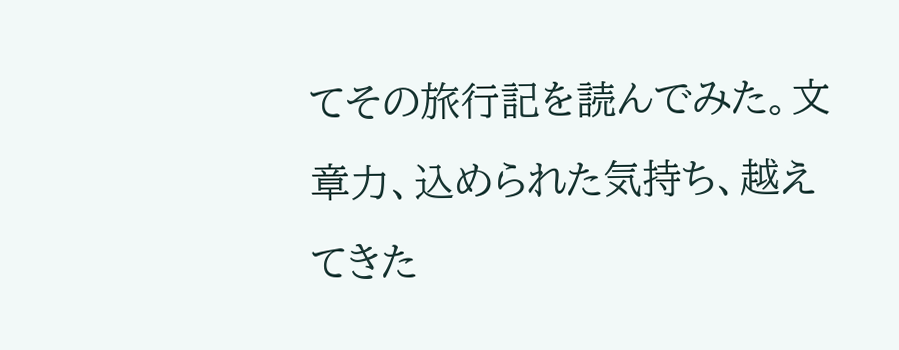てその旅行記を読んでみた。文章力、込められた気持ち、越えてきた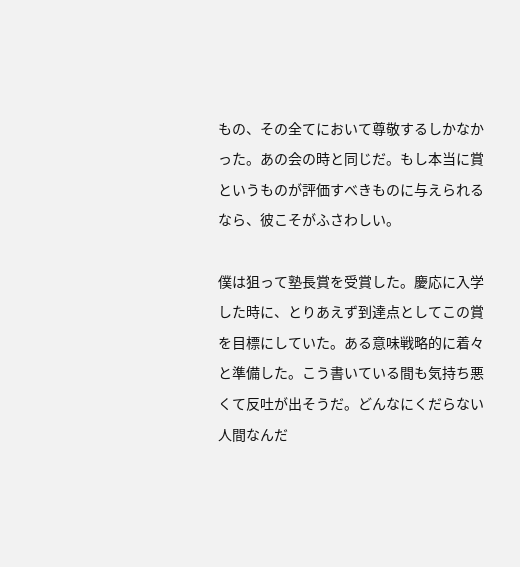もの、その全てにおいて尊敬するしかなかった。あの会の時と同じだ。もし本当に賞というものが評価すべきものに与えられるなら、彼こそがふさわしい。

僕は狙って塾長賞を受賞した。慶応に入学した時に、とりあえず到達点としてこの賞を目標にしていた。ある意味戦略的に着々と準備した。こう書いている間も気持ち悪くて反吐が出そうだ。どんなにくだらない人間なんだ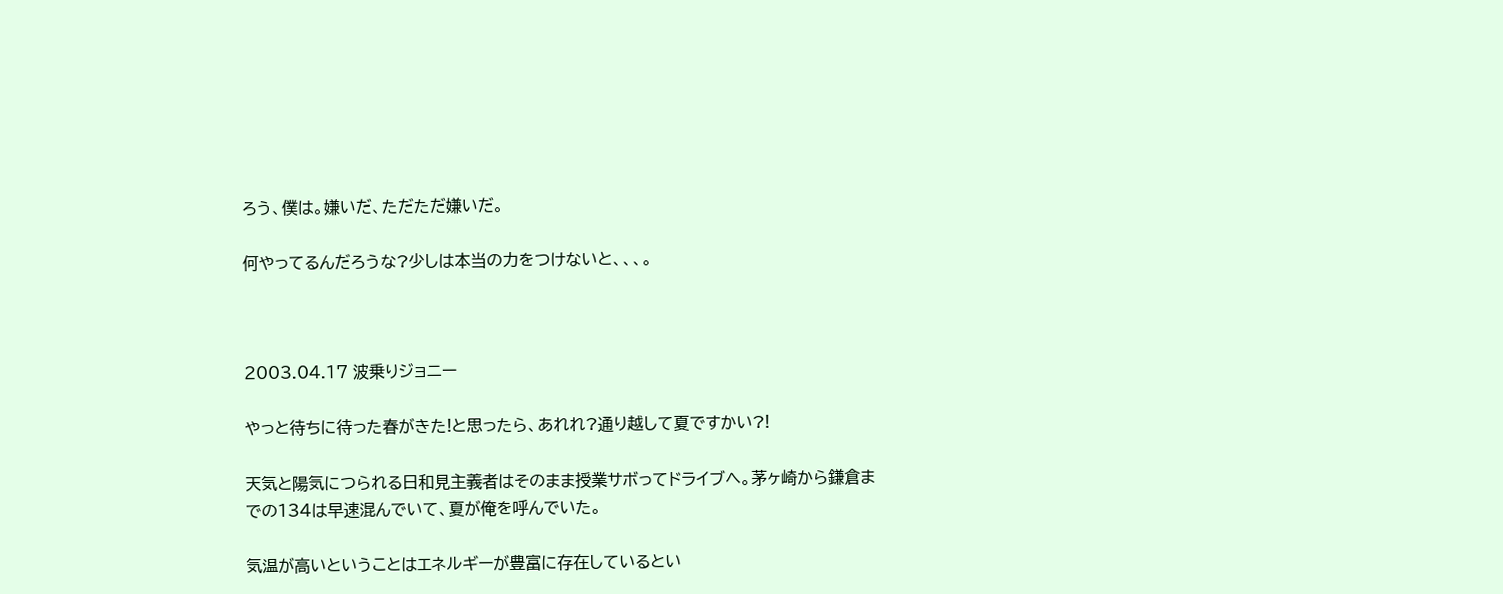ろう、僕は。嫌いだ、ただただ嫌いだ。

何やってるんだろうな?少しは本当の力をつけないと、、、。



2003.04.17 波乗りジョニー

やっと待ちに待った春がきた!と思ったら、あれれ?通り越して夏ですかい?!

天気と陽気につられる日和見主義者はそのまま授業サボってドライブへ。茅ヶ崎から鎌倉までの134は早速混んでいて、夏が俺を呼んでいた。

気温が高いということはエネルギーが豊富に存在しているとい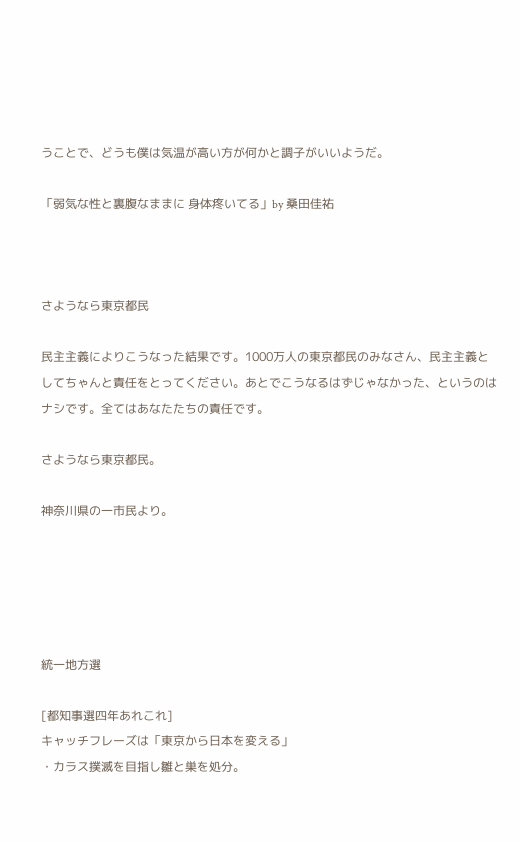うことで、どうも僕は気温が高い方が何かと調子がいいようだ。

「弱気な性と裏腹なままに 身体疼いてる」by 桑田佳祐



さようなら東京都民

民主主義によりこうなった結果です。1000万人の東京都民のみなさん、民主主義としてちゃんと責任をとってください。あとでこうなるはずじゃなかった、というのはナシです。全てはあなたたちの責任です。

さようなら東京都民。

神奈川県の一市民より。





統一地方選

[都知事選四年あれこれ]
キャッチフレーズは「東京から日本を変える」
・カラス撲滅を目指し雛と巣を処分。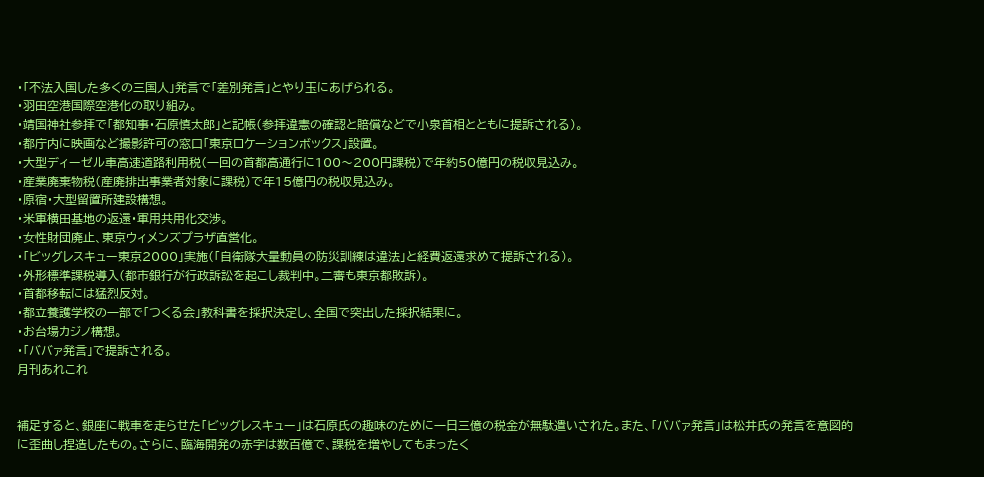・「不法入国した多くの三国人」発言で「差別発言」とやり玉にあげられる。
・羽田空港国際空港化の取り組み。
・靖国神社参拝で「都知事・石原慎太郎」と記帳(参拝違憲の確認と賠償などで小泉首相とともに提訴される)。
・都庁内に映画など撮影許可の窓口「東京ロケーションボックス」設置。
・大型ディーゼル車高速道路利用税(一回の首都高通行に100〜200円課税)で年約50億円の税収見込み。
・産業廃棄物税(産廃排出事業者対象に課税)で年15億円の税収見込み。
・原宿・大型留置所建設構想。
・米軍横田基地の返還・軍用共用化交渉。
・女性財団廃止、東京ウィメンズプラザ直営化。
・「ビッグレスキュー東京2000」実施(「自衛隊大量動員の防災訓練は違法」と経費返還求めて提訴される)。
・外形標準課税導入(都市銀行が行政訴訟を起こし裁判中。二審も東京都敗訴)。
・首都移転には猛烈反対。
・都立養護学校の一部で「つくる会」教科書を採択決定し、全国で突出した採択結果に。
・お台場カジノ構想。
・「ババァ発言」で提訴される。
月刊あれこれ


補足すると、銀座に戦車を走らせた「ビッグレスキュー」は石原氏の趣味のために一日三億の税金が無駄遣いされた。また、「ババァ発言」は松井氏の発言を意図的に歪曲し捏造したもの。さらに、臨海開発の赤字は数百億で、課税を増やしてもまったく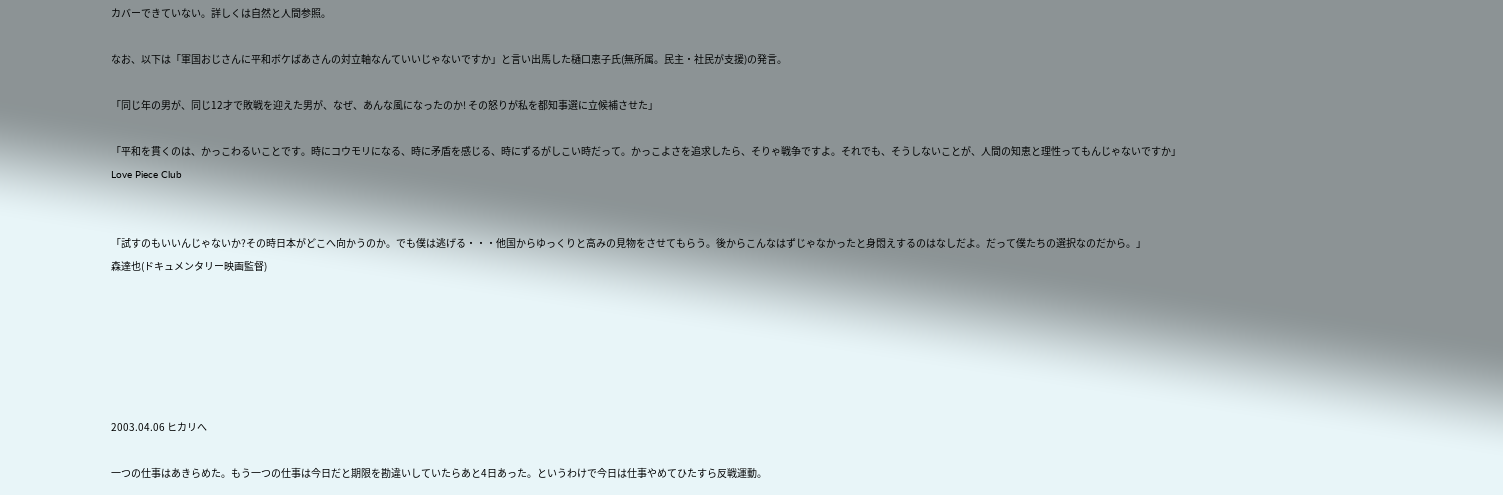カバーできていない。詳しくは自然と人間参照。

なお、以下は「軍国おじさんに平和ボケばあさんの対立軸なんていいじゃないですか」と言い出馬した樋口恵子氏(無所属。民主・社民が支援)の発言。

「同じ年の男が、同じ12才で敗戦を迎えた男が、なぜ、あんな風になったのか! その怒りが私を都知事選に立候補させた」

「平和を貫くのは、かっこわるいことです。時にコウモリになる、時に矛盾を感じる、時にずるがしこい時だって。かっこよさを追求したら、そりゃ戦争ですよ。それでも、そうしないことが、人間の知恵と理性ってもんじゃないですか」
Love Piece Club


「試すのもいいんじゃないか?その時日本がどこへ向かうのか。でも僕は逃げる・・・他国からゆっくりと高みの見物をさせてもらう。後からこんなはずじゃなかったと身悶えするのはなしだよ。だって僕たちの選択なのだから。」
森達也(ドキュメンタリー映画監督)






2003.04.06 ヒカリへ

一つの仕事はあきらめた。もう一つの仕事は今日だと期限を勘違いしていたらあと4日あった。というわけで今日は仕事やめてひたすら反戦運動。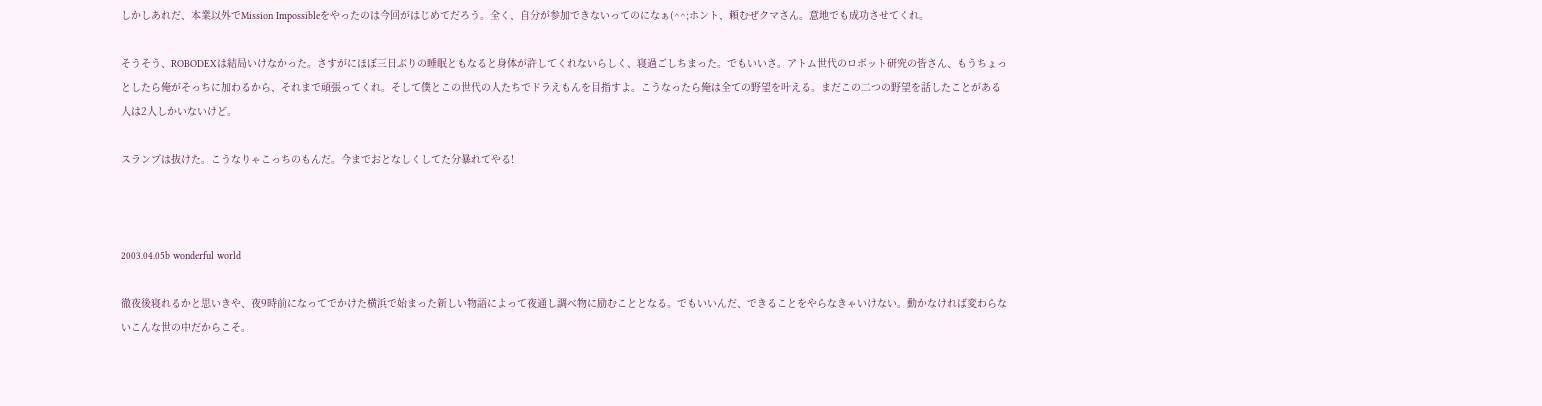しかしあれだ、本業以外でMission Impossibleをやったのは今回がはじめてだろう。全く、自分が参加できないってのになぁ(^^;ホント、頼むぜクマさん。意地でも成功させてくれ。

そうそう、ROBODEXは結局いけなかった。さすがにほぼ三日ぶりの睡眠ともなると身体が許してくれないらしく、寝過ごしちまった。でもいいさ。アトム世代のロボット研究の皆さん、もうちょっとしたら俺がそっちに加わるから、それまで頑張ってくれ。そして僕とこの世代の人たちでドラえもんを目指すよ。こうなったら俺は全ての野望を叶える。まだこの二つの野望を話したことがある人は2人しかいないけど。

スランプは抜けた。こうなりゃこっちのもんだ。今までおとなしくしてた分暴れてやる!



2003.04.05b wonderful world

徹夜後寝れるかと思いきや、夜9時前になってでかけた横浜で始まった新しい物語によって夜通し調べ物に励むこととなる。でもいいんだ、できることをやらなきゃいけない。動かなければ変わらないこんな世の中だからこそ。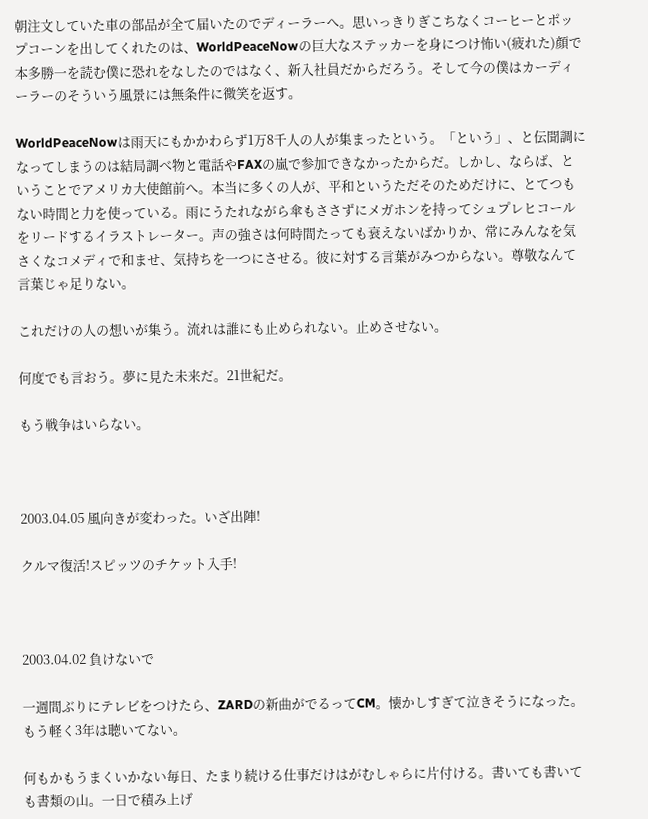朝注文していた車の部品が全て届いたのでディーラーへ。思いっきりぎこちなくコーヒーとポップコーンを出してくれたのは、WorldPeaceNowの巨大なステッカーを身につけ怖い(疲れた)顔で本多勝一を読む僕に恐れをなしたのではなく、新入社員だからだろう。そして今の僕はカーディーラーのそういう風景には無条件に微笑を返す。

WorldPeaceNowは雨天にもかかわらず1万8千人の人が集まったという。「という」、と伝聞調になってしまうのは結局調べ物と電話やFAXの嵐で参加できなかったからだ。しかし、ならば、ということでアメリカ大使館前へ。本当に多くの人が、平和というただそのためだけに、とてつもない時間と力を使っている。雨にうたれながら傘もささずにメガホンを持ってシュプレヒコールをリードするイラストレーター。声の強さは何時間たっても衰えないばかりか、常にみんなを気さくなコメディで和ませ、気持ちを一つにさせる。彼に対する言葉がみつからない。尊敬なんて言葉じゃ足りない。

これだけの人の想いが集う。流れは誰にも止められない。止めさせない。

何度でも言おう。夢に見た未来だ。21世紀だ。

もう戦争はいらない。



2003.04.05 風向きが変わった。いざ出陣!

クルマ復活!スピッツのチケット入手!



2003.04.02 負けないで

一週間ぶりにテレビをつけたら、ZARDの新曲がでるってCM。懐かしすぎて泣きそうになった。もう軽く3年は聴いてない。

何もかもうまくいかない毎日、たまり続ける仕事だけはがむしゃらに片付ける。書いても書いても書類の山。一日で積み上げ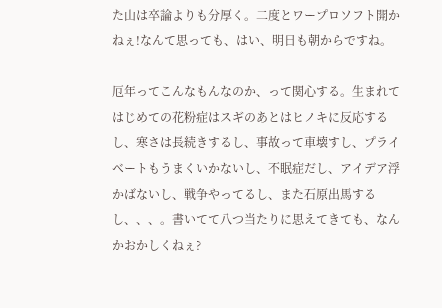た山は卒論よりも分厚く。二度とワープロソフト開かねぇ!なんて思っても、はい、明日も朝からですね。

厄年ってこんなもんなのか、って関心する。生まれてはじめての花粉症はスギのあとはヒノキに反応するし、寒さは長続きするし、事故って車壊すし、プライベートもうまくいかないし、不眠症だし、アイデア浮かばないし、戦争やってるし、また石原出馬するし、、、。書いてて八つ当たりに思えてきても、なんかおかしくねぇ?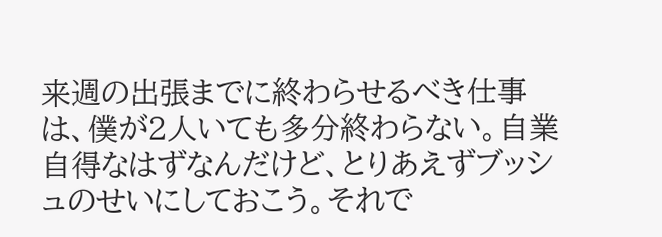来週の出張までに終わらせるべき仕事は、僕が2人いても多分終わらない。自業自得なはずなんだけど、とりあえずブッシュのせいにしておこう。それで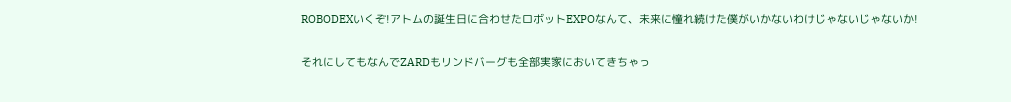ROBODEXいくぞ!アトムの誕生日に合わせたロボットEXPOなんて、未来に憧れ続けた僕がいかないわけじゃないじゃないか!

それにしてもなんでZARDもリンドバーグも全部実家においてきちゃっ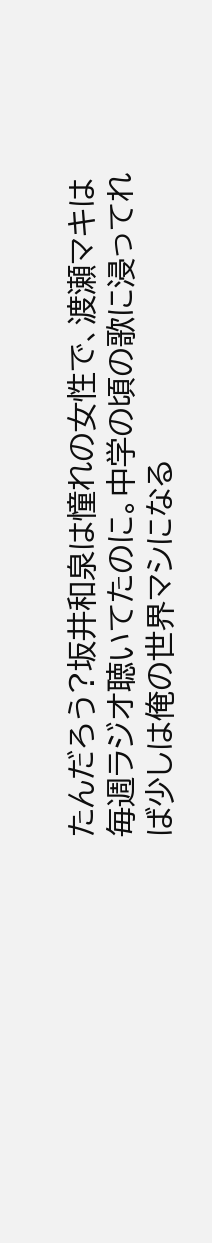たんだろう?坂井和泉は憧れの女性で、渡瀬マキは毎週ラジオ聴いてたのに。中学の頃の歌に浸ってれば少しは俺の世界マシになる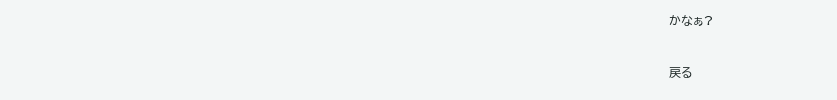かなぁ?



戻る